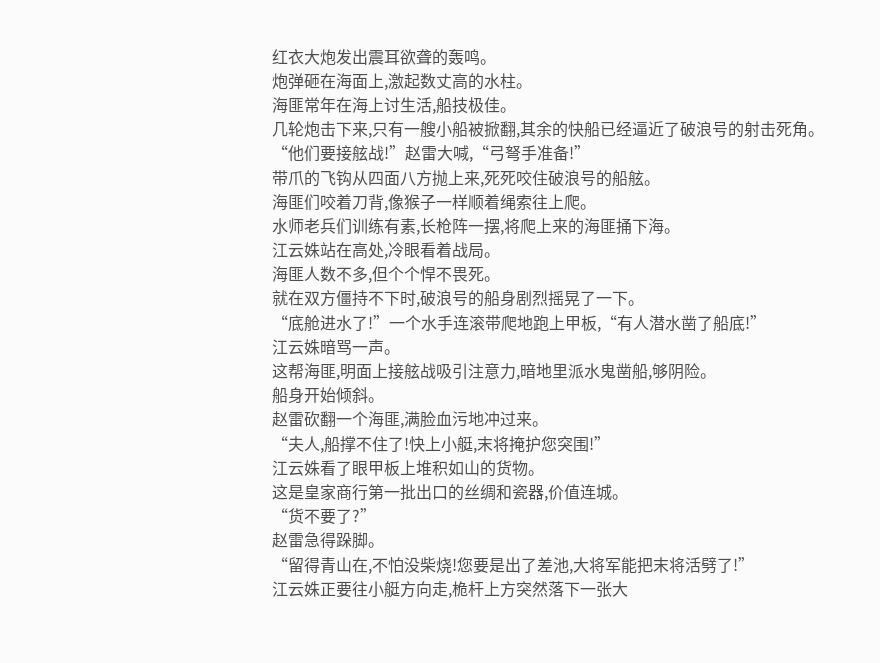红衣大炮发出震耳欲聋的轰鸣。
炮弹砸在海面上,激起数丈高的水柱。
海匪常年在海上讨生活,船技极佳。
几轮炮击下来,只有一艘小船被掀翻,其余的快船已经逼近了破浪号的射击死角。
“他们要接舷战!”赵雷大喊,“弓弩手准备!”
带爪的飞钩从四面八方抛上来,死死咬住破浪号的船舷。
海匪们咬着刀背,像猴子一样顺着绳索往上爬。
水师老兵们训练有素,长枪阵一摆,将爬上来的海匪捅下海。
江云姝站在高处,冷眼看着战局。
海匪人数不多,但个个悍不畏死。
就在双方僵持不下时,破浪号的船身剧烈摇晃了一下。
“底舱进水了!”一个水手连滚带爬地跑上甲板,“有人潜水凿了船底!”
江云姝暗骂一声。
这帮海匪,明面上接舷战吸引注意力,暗地里派水鬼凿船,够阴险。
船身开始倾斜。
赵雷砍翻一个海匪,满脸血污地冲过来。
“夫人,船撑不住了!快上小艇,末将掩护您突围!”
江云姝看了眼甲板上堆积如山的货物。
这是皇家商行第一批出口的丝绸和瓷器,价值连城。
“货不要了?”
赵雷急得跺脚。
“留得青山在,不怕没柴烧!您要是出了差池,大将军能把末将活劈了!”
江云姝正要往小艇方向走,桅杆上方突然落下一张大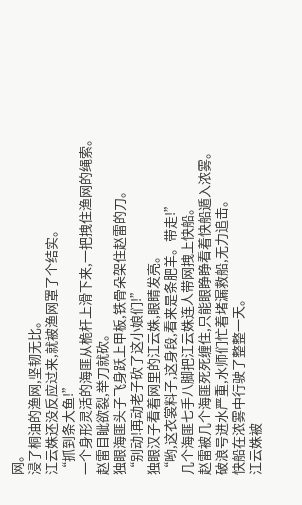网。
浸了桐油的渔网,坚韧无比。
江云姝还没反应过来,就被渔网罩了个结实。
“抓到条大鱼!”
一个身形灵活的海匪从桅杆上滑下来,一把拽住渔网的绳索。
赵雷目眦欲裂,举刀就砍。
独眼海匪头子飞身跃上甲板,铁骨朵架住赵雷的刀。
“别动!再动老子砍了这小娘们!”
独眼汉子看着网里的江云姝,眼睛发亮。
“哟,这衣裳料子,这身段,看来是条肥羊。带走!”
几个海匪七手八脚把江云姝连人带网拽上快船。
赵雷被几个海匪死死缠住,只能眼睁睁看着快船遁入浓雾。
破浪号进水严重,水师们忙着堵漏救船,无力追击。
快船在浓雾中行驶了整整一天。
江云姝被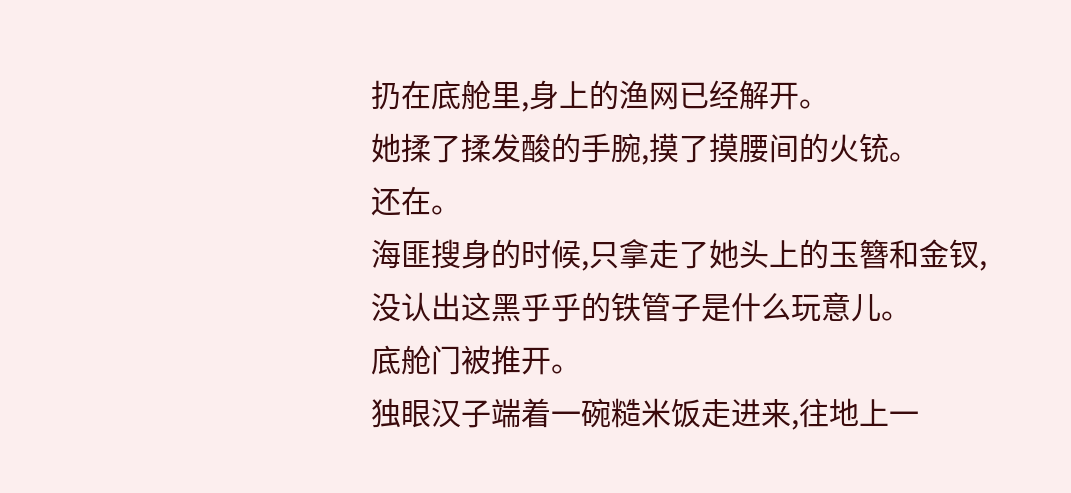扔在底舱里,身上的渔网已经解开。
她揉了揉发酸的手腕,摸了摸腰间的火铳。
还在。
海匪搜身的时候,只拿走了她头上的玉簪和金钗,没认出这黑乎乎的铁管子是什么玩意儿。
底舱门被推开。
独眼汉子端着一碗糙米饭走进来,往地上一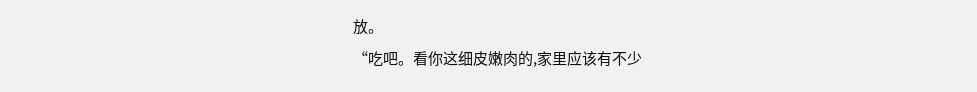放。
“吃吧。看你这细皮嫩肉的,家里应该有不少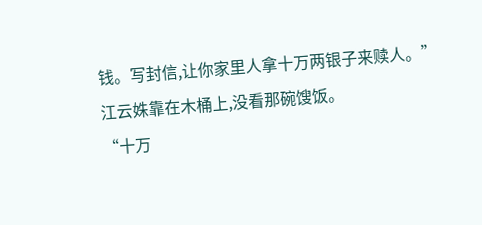钱。写封信,让你家里人拿十万两银子来赎人。”
江云姝靠在木桶上,没看那碗馊饭。
“十万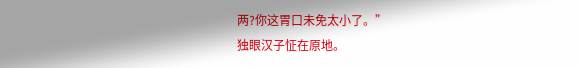两?你这胃口未免太小了。”
独眼汉子怔在原地。